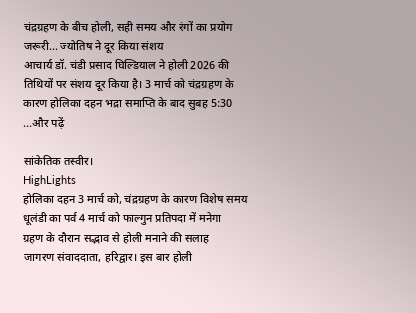चंद्रग्रहण के बीच होली, सही समय और रंगों का प्रयोग जरूरी... ज्योतिष ने दूर किया संशय
आचार्य डॉ. चंडी प्रसाद घिल्डियाल ने होली 2026 की तिथियों पर संशय दूर किया है। 3 मार्च को चंद्रग्रहण के कारण होलिका दहन भद्रा समाप्ति के बाद सुबह 5:30 ...और पढ़ें

सांकेतिक तस्वीर।
HighLights
होलिका दहन 3 मार्च को, चंद्रग्रहण के कारण विशेष समय
धूलंडी का पर्व 4 मार्च को फाल्गुन प्रतिपदा में मनेगा
ग्रहण के दौरान सद्भाव से होली मनाने की सलाह
जागरण संवाददाता, हरिद्वार। इस बार होली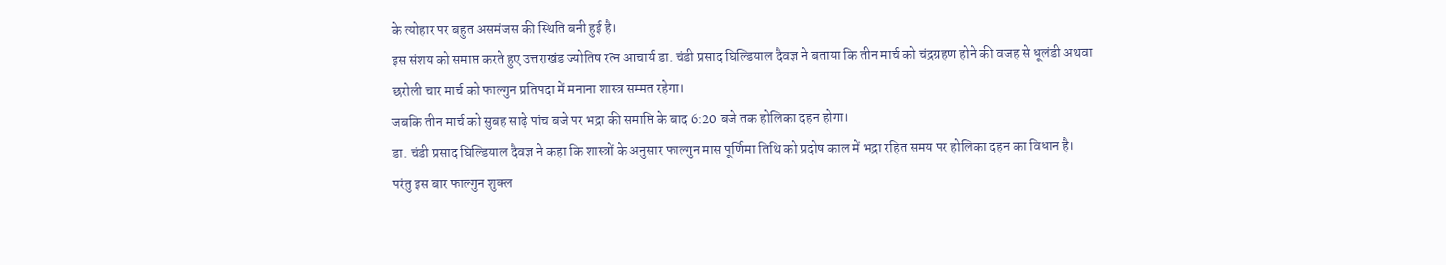के त्योहार पर बहुत असमंजस की स्थिति बनी हुई है।
इस संशय को समाप्त करते हुए उत्तराखंड ज्योतिष रत्न आचार्य डा. चंडी प्रसाद घिल्डियाल दैवज्ञ ने बताया कि तीन मार्च को चंद्रग्रहण होने की वजह से धूलंडी अथवा छरोली चार मार्च को फाल्गुन प्रतिपदा में मनाना शास्त्र सम्मत रहेगा।
जबकि तीन मार्च को सुबह साढ़े पांच बजे पर भद्रा की समाप्ति के बाद 6:20 बजे तक होलिका दहन होगा।
डा. चंडी प्रसाद घिल्डियाल दैवज्ञ ने कहा कि शास्त्रों के अनुसार फाल्गुन मास पूर्णिमा तिथि को प्रदोष काल में भद्रा रहित समय पर होलिका दहन का विधान है।
परंतु इस बार फाल्गुन शुक्ल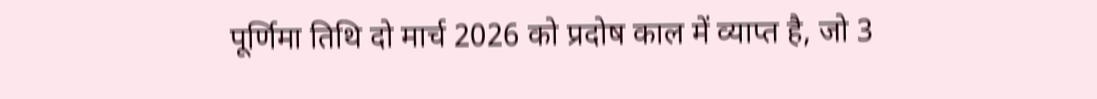पूर्णिमा तिथि दो मार्च 2026 को प्रदोष काल में व्याप्त है, जो 3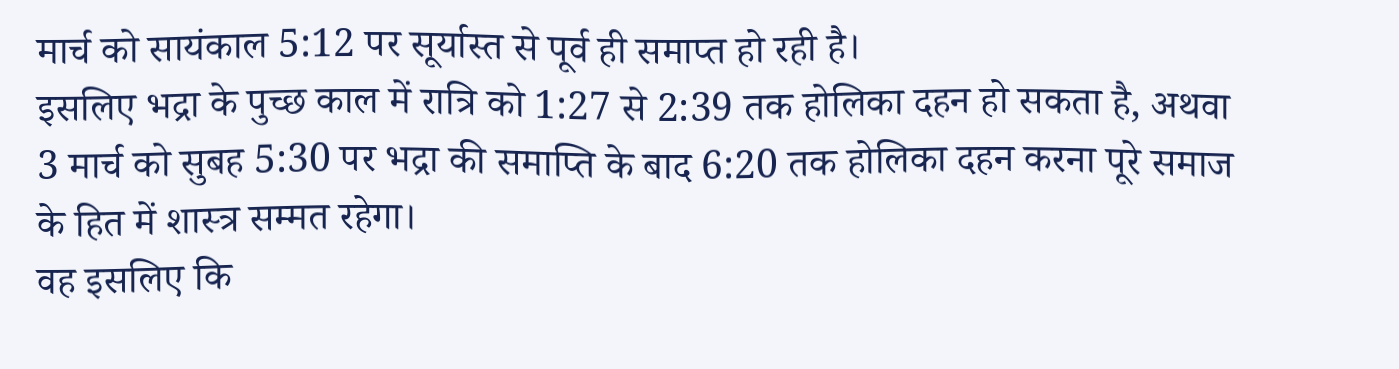मार्च को सायंकाल 5:12 पर सूर्यास्त से पूर्व ही समाप्त हो रही है।
इसलिए भद्रा के पुच्छ काल में रात्रि को 1:27 से 2:39 तक होलिका दहन हो सकता है, अथवा 3 मार्च को सुबह 5:30 पर भद्रा की समाप्ति के बाद 6:20 तक होलिका दहन करना पूरे समाज के हित में शास्त्र सम्मत रहेगा।
वह इसलिए कि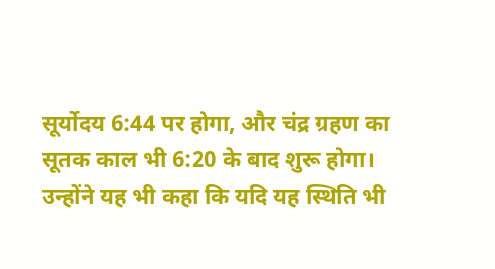सूर्योदय 6:44 पर होगा, और चंद्र ग्रहण का सूतक काल भी 6:20 के बाद शुरू होगा।
उन्होंने यह भी कहा कि यदि यह स्थिति भी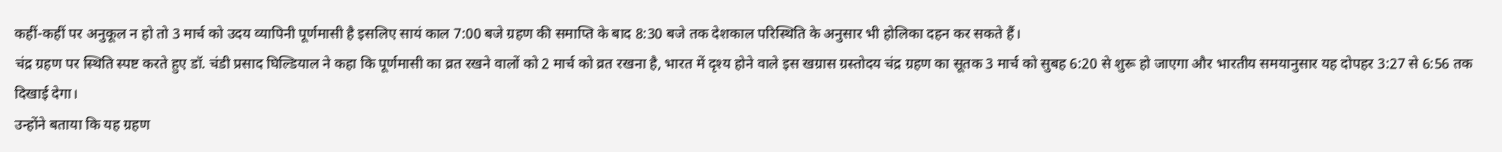कहीं-कहीं पर अनुकूल न हो तो 3 मार्च को उदय व्यापिनी पूर्णमासी है इसलिए सायं काल 7:00 बजे ग्रहण की समाप्ति के बाद 8:30 बजे तक देशकाल परिस्थिति के अनुसार भी होलिका दहन कर सकते हैं।
चंद्र ग्रहण पर स्थिति स्पष्ट करते हुए डॉ. चंडी प्रसाद घिल्डियाल ने कहा कि पूर्णमासी का व्रत रखने वालों को 2 मार्च को व्रत रखना है, भारत में दृश्य होने वाले इस खग्रास ग्रस्तोदय चंद्र ग्रहण का सूतक 3 मार्च को सुबह 6:20 से शुरू हो जाएगा और भारतीय समयानुसार यह दोपहर 3:27 से 6:56 तक दिखाई देगा।
उन्होंने बताया कि यह ग्रहण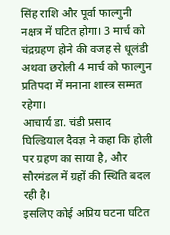सिंह राशि और पूर्वा फाल्गुनी नक्षत्र में घटित होगा। 3 मार्च को चंद्रग्रहण होने की वजह से धूलंडी अथवा छरोली 4 मार्च को फाल्गुन प्रतिपदा में मनाना शास्त्र सम्मत रहेगा।
आचार्य डा. चंडी प्रसाद घिल्डियाल दैवज्ञ ने कहा कि होली पर ग्रहण का साया है, और सौरमंडल में ग्रहों की स्थिति बदल रही है।
इसलिए कोई अप्रिय घटना घटित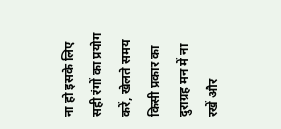ना हो इसके लिए सही रंगों का प्रयोग करें, खेलते समय किसी प्रकार का दुराग्रह मन में ना रखें और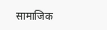सामाजिक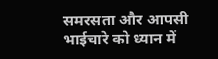समरसता और आपसी भाईचारे को ध्यान में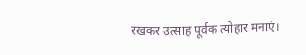रखकर उत्साह पूर्वक त्योहार मनाएं।